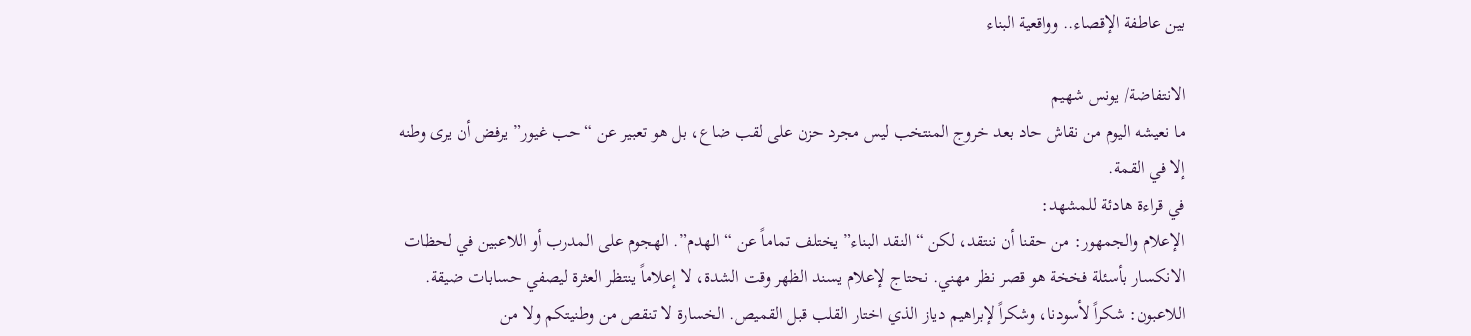بين عاطفة الإقصاء.. وواقعية البناء

الانتفاضة/ يونس شهيم
ما نعيشه اليوم من نقاش حاد بعد خروج المنتخب ليس مجرد حزن على لقب ضاع، بل هو تعبير عن “حب غيور” يرفض أن يرى وطنه إلا في القمة.
في قراءة هادئة للمشهد:
الإعلام والجمهور: من حقنا أن ننتقد، لكن “النقد البناء” يختلف تماماً عن “الهدم”. الهجوم على المدرب أو اللاعبين في لحظات الانكسار بأسئلة فخخة هو قصر نظر مهني. نحتاج لإعلام يسند الظهر وقت الشدة، لا إعلاماً ينتظر العثرة ليصفي حسابات ضيقة.
اللاعبون: شكراً لأسودنا، وشكراً لإبراهيم دياز الذي اختار القلب قبل القميص. الخسارة لا تنقص من وطنيتكم ولا من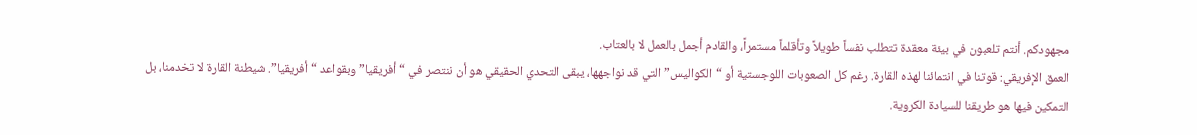مجهودكم. أنتم تلعبون في بيئة معقدة تتطلب نفساً طويلاً وتأقلماً مستمراً، والقادم أجمل بالعمل لا بالعتاب.
العمق الإفريقي: قوتنا في انتمائنا لهذه القارة. رغم كل الصعوبات اللوجستية أو “الكواليس” التي قد نواجهها، يبقى التحدي الحقيقي هو أن ننتصر في “أفريقيا” وبقواعد “أفريقيا”. شيطنة القارة لا تخدمنا، بل التمكين فيها هو طريقنا للسيادة الكروية.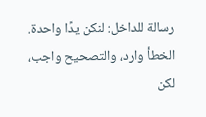رسالة للداخل: لنكن يدًا واحدة. الخطأ وارد، والتصحيح واجب، لكن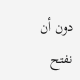دون أن نفتح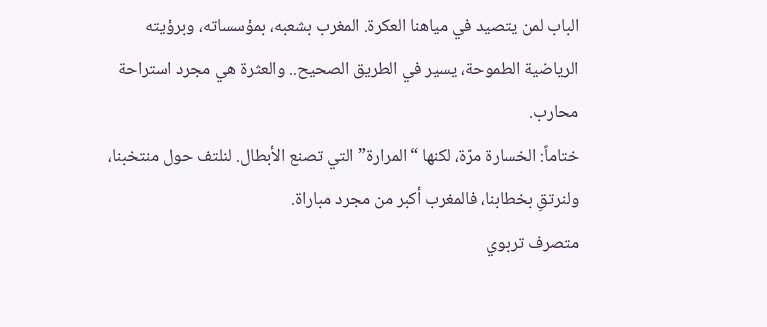الباب لمن يتصيد في مياهنا العكرة. المغرب بشعبه، بمؤسساته، وبرؤيته الرياضية الطموحة، يسير في الطريق الصحيح.. والعثرة هي مجرد استراحة محارب.
ختاماً: الخسارة مرّة، لكنها “المرارة” التي تصنع الأبطال. لنلتف حول منتخبنا، ولنرتقِ بخطابنا، فالمغرب أكبر من مجرد مباراة.
متصرف تربوي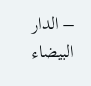– الدار البيضاء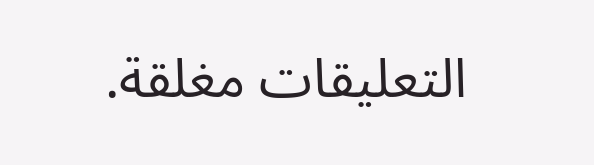التعليقات مغلقة.